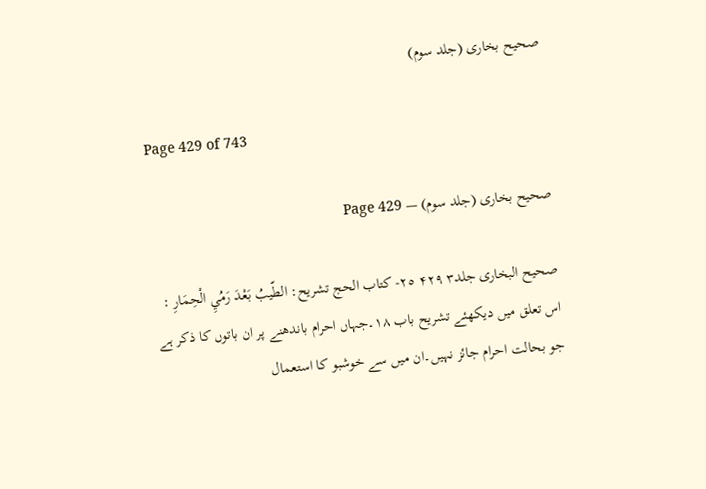صحیح بخاری (جلد سوم)

Page 429 of 743

صحیح بخاری (جلد سوم) — Page 429

صحيح البخاری جلد۳ ۴۲۹ ٢٥- كتاب الحج تشریح: الطّيبُ بَعْدَ رَمُيِ الْحِمَارِ : اس تعلق میں دیکھئے تشریح باب ۱۸۔جہاں احرام باندھنے پر ان باتوں کا ذکر ہے جو بحالت احرام جائز نہیں۔ان میں سے خوشبو کا استعمال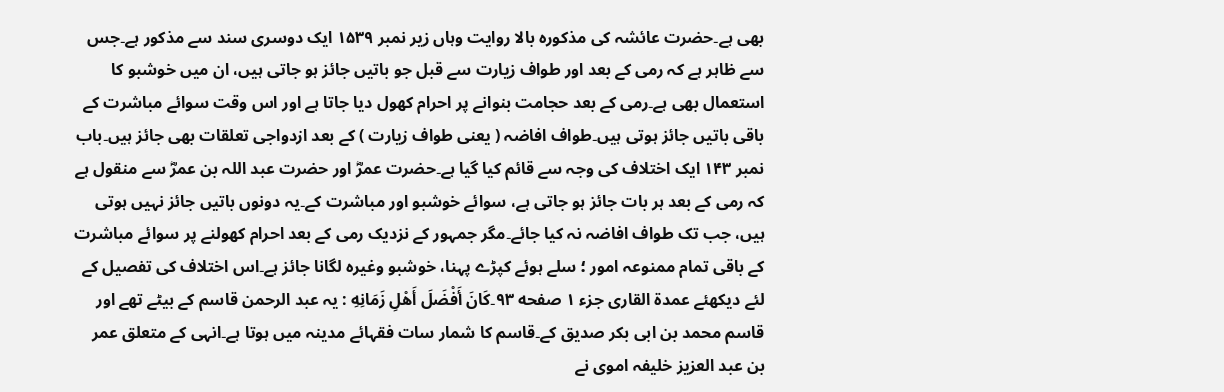بھی ہے۔حضرت عائشہ کی مذکورہ بالا روایت وہاں زیر نمبر ۱۵۳۹ ایک دوسری سند سے مذکور ہے۔جس سے ظاہر ہے کہ رمی کے بعد اور طواف زیارت سے قبل جو باتیں جائز ہو جاتی ہیں، ان میں خوشبو کا استعمال بھی ہے۔رمی کے بعد حجامت بنوانے پر احرام کھول دیا جاتا ہے اور اس وقت سوائے مباشرت کے باقی باتیں جائز ہوتی ہیں۔طواف افاضہ ( یعنی طواف زیارت ) کے بعد ازدواجی تعلقات بھی جائز ہیں۔باب نمبر ۱۴۳ ایک اختلاف کی وجہ سے قائم کیا گیا ہے۔حضرت عمرؓ اور حضرت عبد اللہ بن عمرؓ سے منقول ہے کہ رمی کے بعد ہر بات جائز ہو جاتی ہے، سوائے خوشبو اور مباشرت کے۔یہ دونوں باتیں جائز نہیں ہوتی ہیں، جب تک طواف افاضہ نہ کیا جائے۔مگر جمہور کے نزدیک رمی کے بعد احرام کھولنے پر سوائے مباشرت کے باقی تمام ممنوعہ امور ؛ سلے ہوئے کپڑے پہنا، خوشبو وغیرہ لگانا جائز ہے۔اس اختلاف کی تفصیل کے لئے دیکھئے عمدۃ القاری جزء ۱ صفحه ۹۳۔كَانَ أَفْضَلَ أَهْلِ زَمَانِهِ : یہ عبد الرحمن قاسم کے بیٹے تھے اور قاسم محمد بن ابی بکر صدیق کے۔قاسم کا شمار سات فقہائے مدینہ میں ہوتا ہے۔انہی کے متعلق عمر بن عبد العزیز خلیفہ اموی نے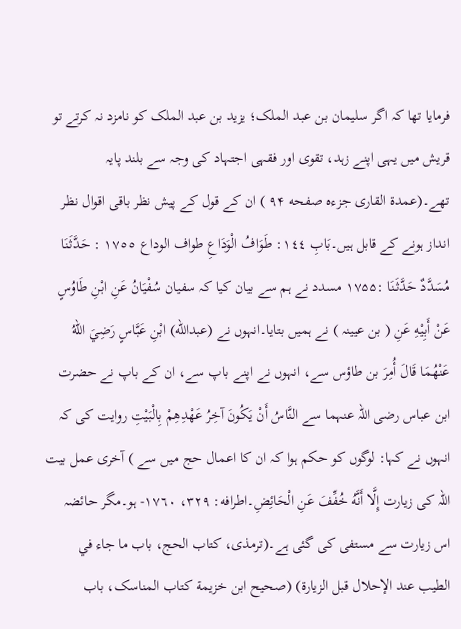فرمایا تھا کہ اگر سلیمان بن عبد الملک؛ یزید بن عبد الملک کو نامزد نہ کرتے تو قریش میں یہی اپنے زہد، تقوی اور فقہی اجتہاد کی وجہ سے بلند پایہ تھے۔(عمدۃ القاری جزءه صفحه ۹۴ ) ان کے قول کے پیش نظر باقی اقوال نظر انداز ہونے کے قابل ہیں۔بَابِ ١٤٤: طَوَافُ الْوَدَاعِ طواف الوداع ١٧٥٥ : حَدَّثَنَا مُسَدَّدٌ حَدَّثَنَا :۱۷۵۵ مسدد نے ہم سے بیان کیا کہ سفیان سُفْيَانُ عَنِ ابْنِ طَاوُسٍ عَنْ أَبِيْهِ عَنِ ( بن عیینہ ) نے ہمیں بتایا۔انہوں نے (عبدالله) ابْنِ عَبَّاسٍ رَضِيَ اللهُ عَنْهُمَا قَالَ أُمِرَ بن طاؤس سے، انہوں نے اپنے باپ سے، ان کے باپ نے حضرت ابن عباس رضی اللہ عنہما سے النَّاسُ أَنْ يَكُونَ آخِرُ عَهْدِهِمْ بِالْبَيْتِ روایت کی کہ انہوں نے کہا: لوگوں کو حکم ہوا کہ ان کا اعمال حج میں سے ) آخری عمل بیت اللہ کی زیارت إِلَّا أَنَّهُ خُفِّفَ عَنِ الْحَائِضِ۔اطرافه: ۳۲۹، ١٧٦٠- ہو۔مگر حائضہ اس زیارت سے مستفی کی گئی ہے۔(ترمذی، کتاب الحج، باب ما جاء في الطيب عند الإحلال قبل الزيارة) (صحيح ابن خزيمة كتاب المناسک، باب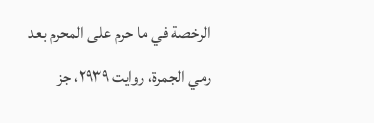الرخصة في ما حرم على المحرم بعد رمي الجمرة، روایت ۲۹۳۹، جز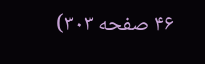۴۶ صفحه ۳۰۳)